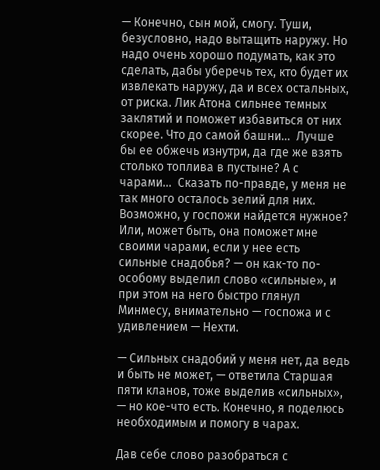— Конечно, сын мой, смогу. Туши, безусловно, надо вытащить наружу. Но надо очень хорошо подумать, как это сделать, дабы уберечь тех, кто будет их извлекать наружу, да и всех остальных, от риска. Лик Атона сильнее темных заклятий и поможет избавиться от них скорее. Что до самой башни…  Лучше бы ее обжечь изнутри, да где же взять столько топлива в пустыне? А с чарами…  Сказать по-правде, у меня не так много осталось зелий для них. Возможно, у госпожи найдется нужное? Или, может быть, она поможет мне своими чарами, если у нее есть сильные снадобья? — он как-то по-особому выделил слово «сильные», и при этом на него быстро глянул Минмесу, внимательно — госпожа и с удивлением — Нехти.

— Сильных снадобий у меня нет, да ведь и быть не может, — ответила Старшая пяти кланов, тоже выделив «сильных», — но кое-что есть. Конечно, я поделюсь необходимым и помогу в чарах.

Дав себе слово разобраться с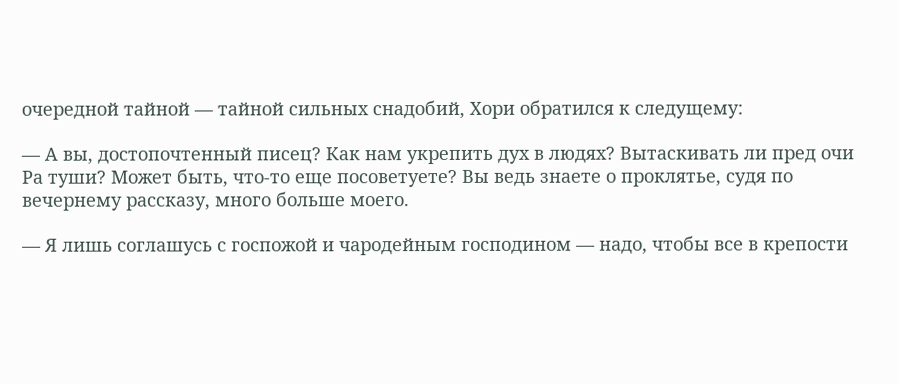очередной тайной — тайной сильных снадобий, Хори обратился к следущему:

— А вы, достопочтенный писец? Как нам укрепить дух в людях? Вытаскивать ли пред очи Ра туши? Может быть, что-то еще посоветуете? Вы ведь знаете о проклятье, судя по вечернему рассказу, много больше моего.

— Я лишь соглашусь с госпожой и чародейным господином — надо, чтобы все в крепости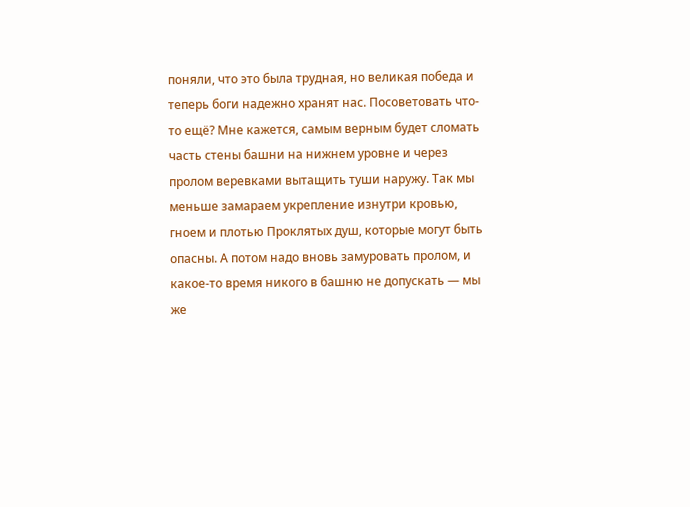поняли, что это была трудная, но великая победа и теперь боги надежно хранят нас. Посоветовать что-то ещё? Мне кажется, самым верным будет сломать часть стены башни на нижнем уровне и через пролом веревками вытащить туши наружу. Так мы меньше замараем укрепление изнутри кровью, гноем и плотью Проклятых душ, которые могут быть опасны. А потом надо вновь замуровать пролом, и какое-то время никого в башню не допускать — мы же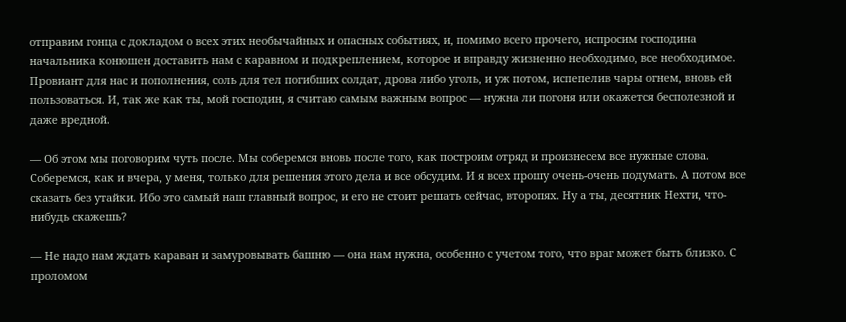отправим гонца с докладом о всех этих необычайных и опасных событиях, и, помимо всего прочего, испросим господина начальника конюшен доставить нам с каравном и подкреплением, которое и вправду жизненно необходимо, все необходимое. Провиант для нас и пополнения, соль для тел погибших солдат, дрова либо уголь, и уж потом, испепелив чары огнем, вновь ей пользоваться. И, так же как ты, мой господин, я считаю самым важным вопрос — нужна ли погоня или окажется бесполезной и даже вредной.

— Об этом мы поговорим чуть после. Мы соберемся вновь после того, как построим отряд и произнесем все нужные слова. Соберемся, как и вчера, у меня, только для решения этого дела и все обсудим. И я всех прошу очень-очень подумать. А потом все сказать без утайки. Ибо это самый наш главный вопрос, и его не стоит решать сейчас, второпях. Ну а ты, десятник Нехти, что-нибудь скажешь?

— Не надо нам ждать караван и замуровывать башню — она нам нужна, особенно с учетом того, что враг может быть близко. С проломом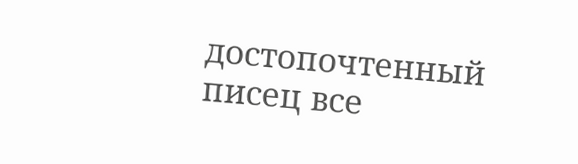достопочтенный писец все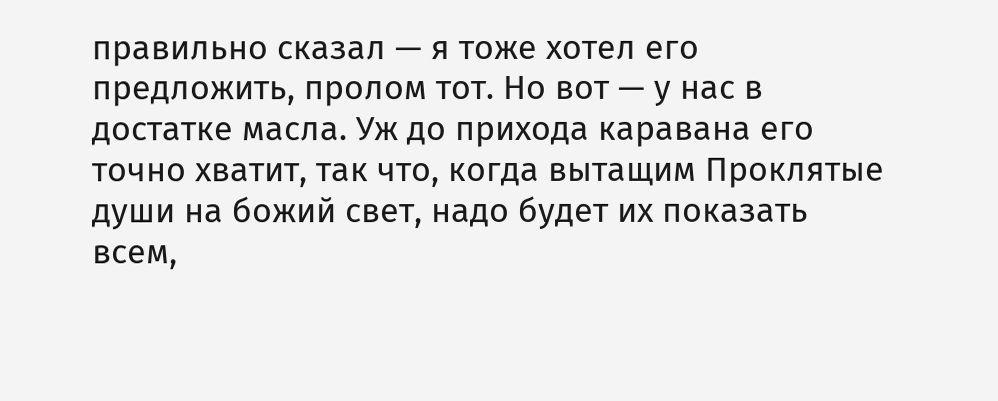правильно сказал — я тоже хотел его предложить, пролом тот. Но вот — у нас в достатке масла. Уж до прихода каравана его точно хватит, так что, когда вытащим Проклятые души на божий свет, надо будет их показать всем,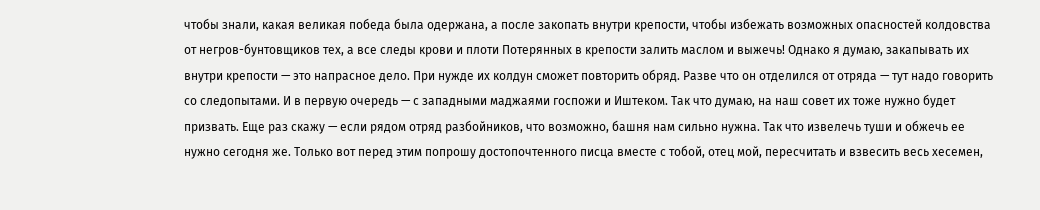чтобы знали, какая великая победа была одержана, а после закопать внутри крепости, чтобы избежать возможных опасностей колдовства от негров-бунтовщиков тех, а все следы крови и плоти Потерянных в крепости залить маслом и выжечь! Однако я думаю, закапывать их внутри крепости — это напрасное дело. При нужде их колдун сможет повторить обряд. Разве что он отделился от отряда — тут надо говорить со следопытами. И в первую очередь — с западными маджаями госпожи и Иштеком. Так что думаю, на наш совет их тоже нужно будет призвать. Еще раз скажу — если рядом отряд разбойников, что возможно, башня нам сильно нужна. Так что извелечь туши и обжечь ее нужно сегодня же. Только вот перед этим попрошу достопочтенного писца вместе с тобой, отец мой, пересчитать и взвесить весь хесемен,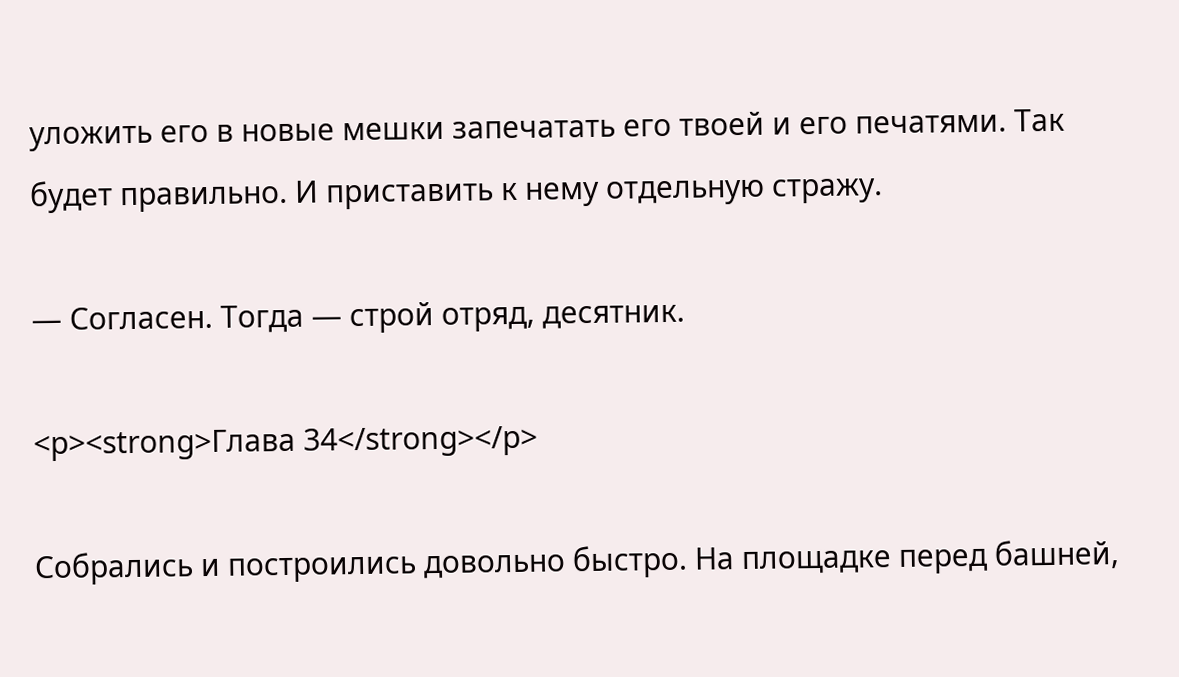уложить его в новые мешки запечатать его твоей и его печатями. Так будет правильно. И приставить к нему отдельную стражу.

— Согласен. Тогда — строй отряд, десятник.

<p><strong>Глава 34</strong></p>

Собрались и построились довольно быстро. На площадке перед башней,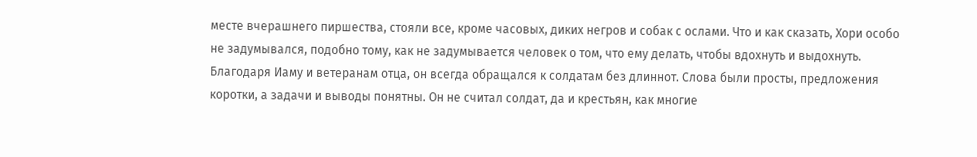месте вчерашнего пиршества, стояли все, кроме часовых, диких негров и собак с ослами. Что и как сказать, Хори особо не задумывался, подобно тому, как не задумывается человек о том, что ему делать, чтобы вдохнуть и выдохнуть. Благодаря Иаму и ветеранам отца, он всегда обращался к солдатам без длиннот. Слова были просты, предложения коротки, а задачи и выводы понятны. Он не считал солдат, да и крестьян, как многие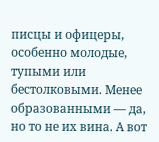писцы и офицеры, особенно молодые, тупыми или бестолковыми. Менее образованными — да, но то не их вина. А вот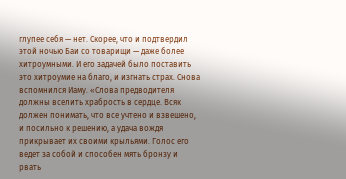глупее себя — нет. Скорее, что и подтвердил этой ночью Баи со товарищи — даже более хитроумными. И его задачей было поставить это хитроумие на благо, и изгнать страх. Снова вспомнился Иаму. «Слова предводителя должны вселить храбрость в сердце. Всяк должен понимать, что все учтено и взвешено, и посильно к решению, а удача вождя прикрывает их своими крыльями. Голос его ведет за собой и способен мять бронзу и рвать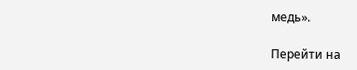медь».

Перейти на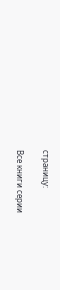страницу:

Все книги серии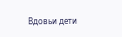Вдовьи дети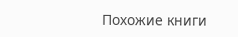Похожие книги